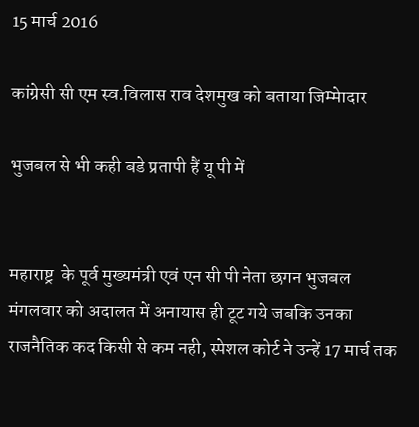15 मार्च 2016

कांग्रेसी सी एम स्व.विलास राव देशमुख को बताया जिम्मेादार

भुजबल से भी कही बडे प्रतापी हैं यू पी में


महाराष्ट्र  के पूर्व मुख्‍यमंत्री एवं एन सी पी नेता छगन भुजबल मंगलवार को अदालत में अनायास ही टूट गये जबकि उनका राजनैतिक कद किसी से कम नही, स्‍पेशल कोर्ट ने उन्‍हें 17 मार्च तक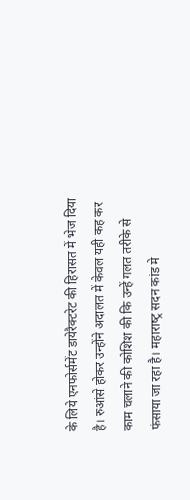के लिये एनफोर्समेंट डायेरैक्‍टरेट की हिरासत में भेज दिया है। रुआंसे होकर उन्‍होंने अदालत में केवल यही कह कर काम चलाने की कोशिश की कि उन्‍हें गलत तरीके से फंसाया जा रहा है। महाराष्‍ट्र सदन कांड मे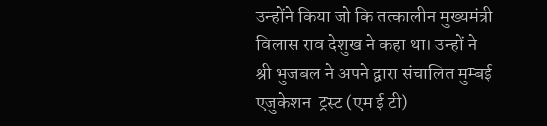उन्‍होंने किया जो कि तत्‍कालीन मुख्‍यमंत्री विलास राव देशुख ने कहा था। उन्‍हों ने श्री भुजबल ने अपने द्वारा संचालित मुम्‍बई एजुकेशन  ट्रस्‍ट (एम ई टी)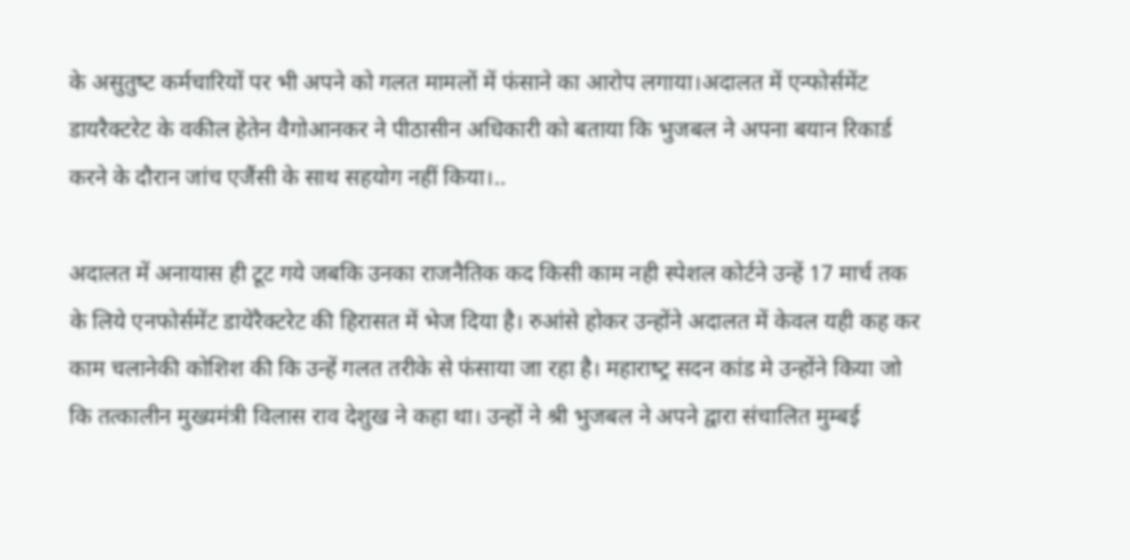के असुतुष्‍ट कर्मचारियों पर भी अपने को गलत मामलों में फंसाने का आरोप लगाया।अदालत में एन्‍फोर्समेंट डायरैक्‍टरेट के वकील हेतेन वैगोआनकर ने पीठासीन अधिकारी को बताया कि भुजबल ने अपना बयान रिकार्ड करने के दौरान जांच एजैंसी के साथ सहयोग नहीं किया।..

अदालत में अनायास ही टूट गये जबकि उनका राजनैतिक कद किसी काम नही स्‍पेशल कोर्टने उन्‍हें 17 मार्च तक के लिये एनफोर्समेंट डायेरैक्‍टरेट की हिरासत में भेज दिया है। रुआंसे होकर उन्‍होंने अदालत में केवल यही कह कर काम चलानेकी कोशिश की कि उन्‍हें गलत तरीके से फंसाया जा रहा है। महाराष्‍ट्र सदन कांड मे उन्‍होंने किया जो कि तत्‍कालीन मुख्‍यमंत्री विलास राव देशुख ने कहा था। उन्‍हों ने श्री भुजबल ने अपने द्वारा संचालित मुम्‍बई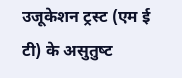उजूकेशन ट्रस्‍ट (एम ई टी) के असुतुष्‍ट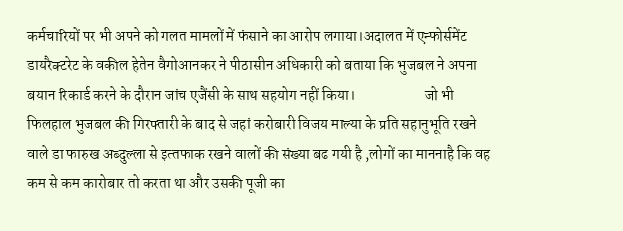कर्मचारियों पर भी अपने को गलत मामलों में फंसाने का आरोप लगाया।अदालत में एन्‍फोर्समेंट डायरैक्‍टरेट के वकील हेतेन वैगोआनकर ने पीठासीन अधिकारी को बताया कि भुजबल ने अपना बयान रिकार्ड करने के दौरान जांच एजैंसी के साथ सहयोग नहीं किया।                       जो भी फिलहाल भुजबल की गिरफ्तारी के बाद से जहां करोबारी विजय माल्‍या के प्रति सहानुभूति रखने वाले डा फारुख अब्‍दुल्‍ला से इत्‍तफाक रखने वालों की संख्‍या बढ गयी है ,लोगों का माननाहै कि वह कम से कम कारोबार तो करता था और उसकी पूजी का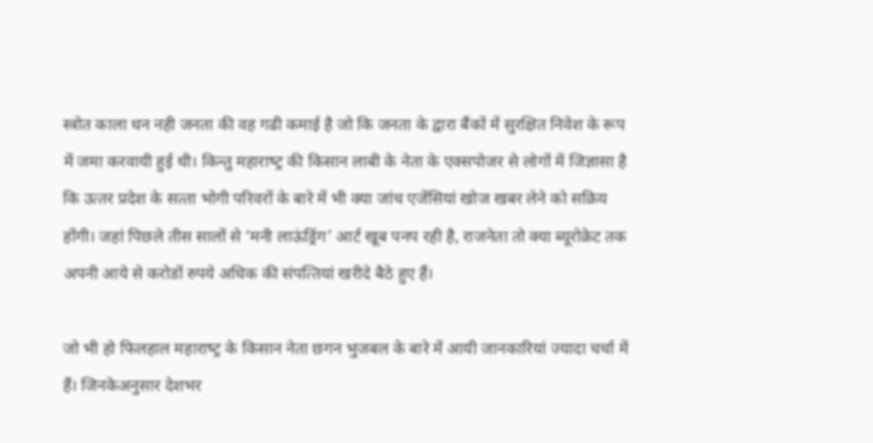स्‍त्रोत काला धन नही जनता की वह गढी कमाई है जो कि जनता के द्वारा बैंकों में सुरक्षित निवेश के रूप में जमा करवायी हुई थी। किन्‍तु महाराष्‍ट्र की किसान लाबी के नेता के एक्‍सपोजर से लोगों में जिज्ञासा है कि उत्‍तर प्रदेश के सत्‍ता भोगी परिवरों के बारे में भी क्‍या जांच एजेंसियां खोज खबर लेने को सक्रिय होंगी। जहां पिछले तीस सालों से ‘मनी लाऊंड्रिंग’ आर्ट खूब पनप रही है, राजनेता तो क्‍या ब्‍यूरोक्रेट तक अपनी आये से करोडों रुपये अधिक की संपत्‍तियां खरीदे बैठे हुए हैं।

जो भी हो फिलहाल महाराष्‍ट्र के किसान नेता छगन भुजबल के बारे में आयी जानकारियां ज्‍यादा चर्चा में हैं। जिनकेअनुसार देशभर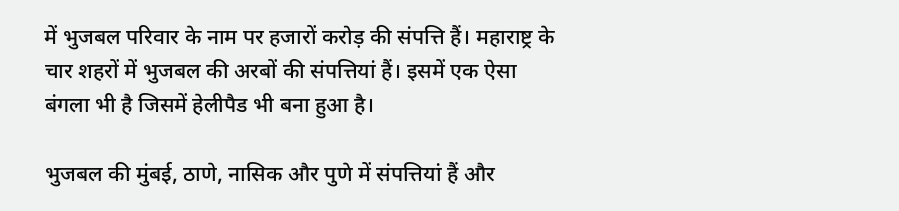में भुजबल परिवार के नाम पर हजारों करोड़ की संपत्ति हैं। महाराष्ट्र के चार शहरों में भुजबल की अरबों की संपत्तियां हैं। इसमें एक ऐसा बंगला भी है जिसमें हेलीपैड भी बना हुआ है।

भुजबल की मुंबई, ठाणे, नासिक और पुणे में संपत्तियां हैं और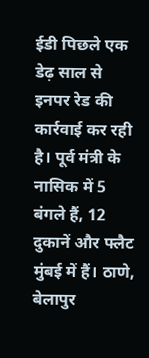ईडी पिछले एक डेढ़ साल से इनपर रेड की कार्रवाई कर रही है। पूर्व मंत्री के नासिक में 5 बंगले हैं, 12 दुकानें और फ्लैट मुंबई में हैं। ठाणे, बेलापुर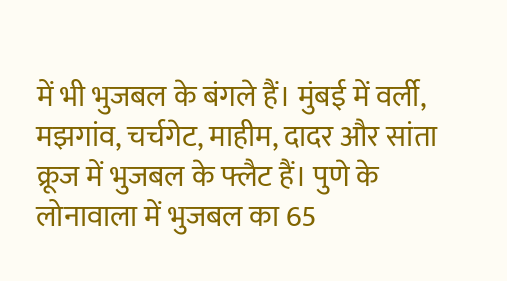में भी भुजबल के बंगले हैं। मुंबई में वर्ली, मझगांव, चर्चगेट, माहीम, दादर और सांता क्रूज में भुजबल के फ्लैट हैं। पुणे के लोनावाला में भुजबल का 65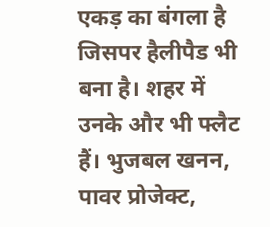एकड़ का बंगला है जिसपर हैलीपैड भी बना है। शहर में उनके और भी फ्लैट हैं। भुजबल खनन, पावर प्रोजेक्ट,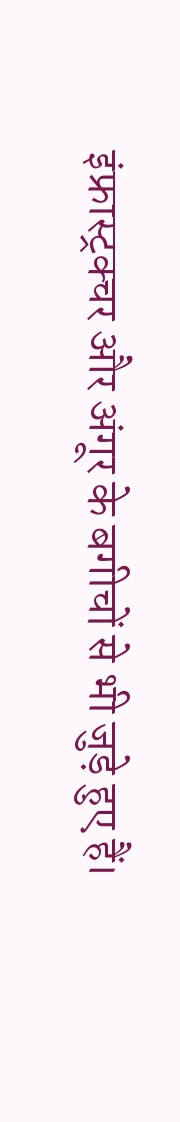इंफ्रास्ट्रक्चर और अंगूर के बगीचों से भी जुड़े हुए हैं।